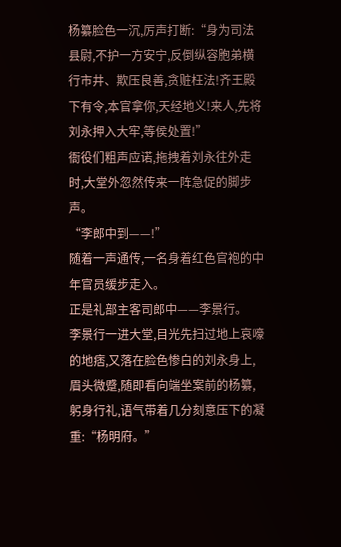杨纂脸色一沉,厉声打断:“身为司法县尉,不护一方安宁,反倒纵容胞弟横行市井、欺压良善,贪赃枉法!齐王殿下有令,本官拿你,天经地义!来人,先将刘永押入大牢,等侯处置!”
衙役们粗声应诺,拖拽着刘永往外走时,大堂外忽然传来一阵急促的脚步声。
“李郎中到——!”
随着一声通传,一名身着红色官袍的中年官员缓步走入。
正是礼部主客司郎中——李景行。
李景行一进大堂,目光先扫过地上哀嚎的地痞,又落在脸色惨白的刘永身上,眉头微蹙,随即看向端坐案前的杨纂,躬身行礼,语气带着几分刻意压下的凝重:“杨明府。”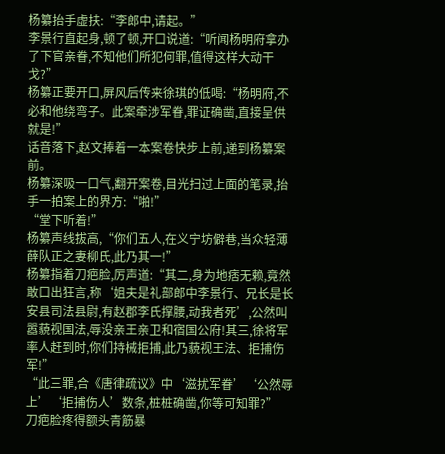杨纂抬手虚扶:“李郎中,请起。”
李景行直起身,顿了顿,开口说道:“听闻杨明府拿办了下官亲眷,不知他们所犯何罪,值得这样大动干戈?”
杨纂正要开口,屏风后传来徐琪的低喝:“杨明府,不必和他绕弯子。此案牵涉军眷,罪证确凿,直接呈供就是!”
话音落下,赵文捧着一本案卷快步上前,递到杨纂案前。
杨纂深吸一口气,翻开案卷,目光扫过上面的笔录,抬手一拍案上的界方:“啪!”
“堂下听着!”
杨纂声线拔高,“你们五人,在义宁坊僻巷,当众轻薄薛队正之妻柳氏,此乃其一!”
杨纂指着刀疤脸,厉声道:“其二,身为地痞无赖,竟然敢口出狂言,称‘姐夫是礼部郎中李景行、兄长是长安县司法县尉,有赵郡李氏撑腰,动我者死’,公然叫嚣藐视国法,辱没亲王亲卫和宿国公府!其三,徐将军率人赶到时,你们持械拒捕,此乃藐视王法、拒捕伤军!”
“此三罪,合《唐律疏议》中‘滋扰军眷’‘公然辱上’‘拒捕伤人’数条,桩桩确凿,你等可知罪?”
刀疤脸疼得额头青筋暴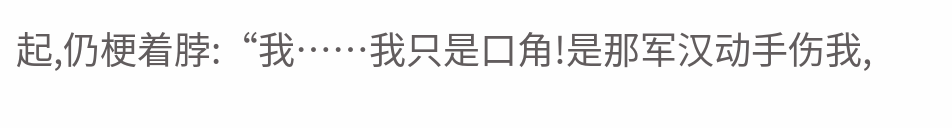起,仍梗着脖:“我……我只是口角!是那军汉动手伤我,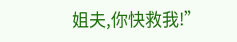姐夫,你快救我!”